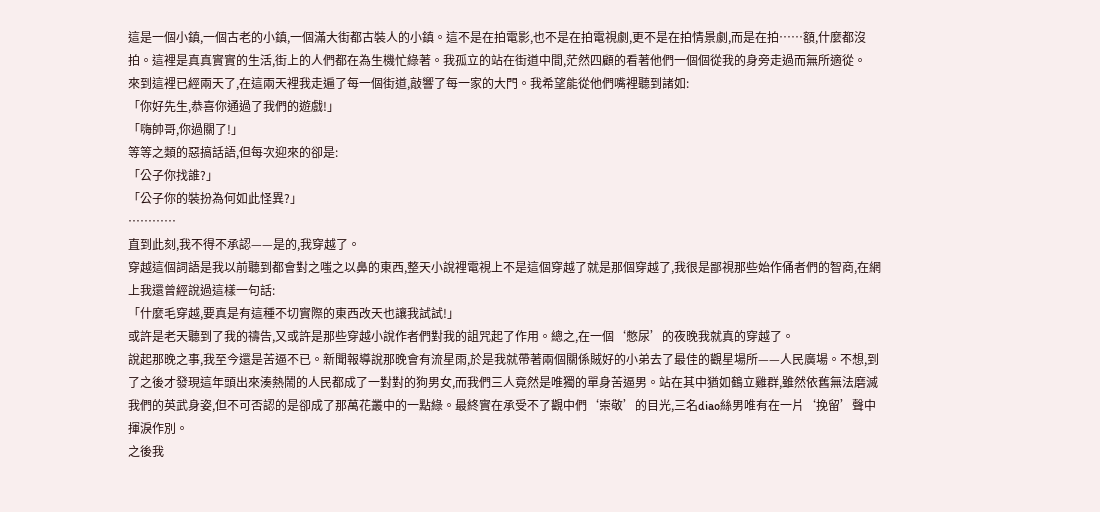這是一個小鎮,一個古老的小鎮,一個滿大街都古裝人的小鎮。這不是在拍電影,也不是在拍電視劇,更不是在拍情景劇,而是在拍……額,什麼都沒拍。這裡是真真實實的生活,街上的人們都在為生機忙綠著。我孤立的站在街道中間,茫然四顧的看著他們一個個從我的身旁走過而無所適從。
來到這裡已經兩天了,在這兩天裡我走遍了每一個街道,敲響了每一家的大門。我希望能從他們嘴裡聽到諸如:
「你好先生,恭喜你通過了我們的遊戲!」
「嗨帥哥,你過關了!」
等等之類的惡搞話語,但每次迎來的卻是:
「公子你找誰?」
「公子你的裝扮為何如此怪異?」
…………
直到此刻,我不得不承認——是的,我穿越了。
穿越這個詞語是我以前聽到都會對之嗤之以鼻的東西,整天小說裡電視上不是這個穿越了就是那個穿越了,我很是鄙視那些始作俑者們的智商,在網上我還曾經說過這樣一句話:
「什麼毛穿越,要真是有這種不切實際的東西改天也讓我試試!」
或許是老天聽到了我的禱告,又或許是那些穿越小說作者們對我的詛咒起了作用。總之,在一個‘憋尿’的夜晚我就真的穿越了。
說起那晚之事,我至今還是苦逼不已。新聞報導說那晚會有流星雨,於是我就帶著兩個關係賊好的小弟去了最佳的觀星場所——人民廣場。不想,到了之後才發現這年頭出來湊熱鬧的人民都成了一對對的狗男女,而我們三人竟然是唯獨的單身苦逼男。站在其中猶如鶴立雞群,雖然依舊無法磨滅我們的英武身姿,但不可否認的是卻成了那萬花叢中的一點綠。最終實在承受不了觀中們‘崇敬’的目光,三名diao絲男唯有在一片‘挽留’聲中揮淚作別。
之後我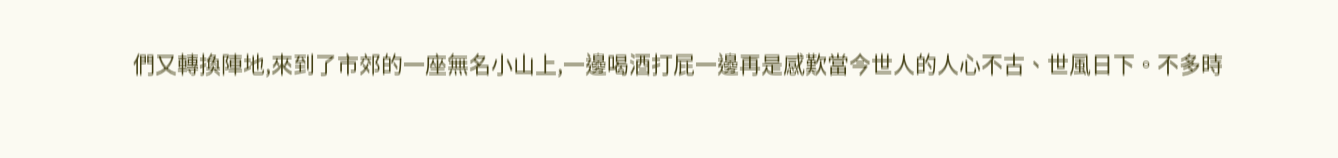們又轉換陣地,來到了市郊的一座無名小山上,一邊喝酒打屁一邊再是感歎當今世人的人心不古、世風日下。不多時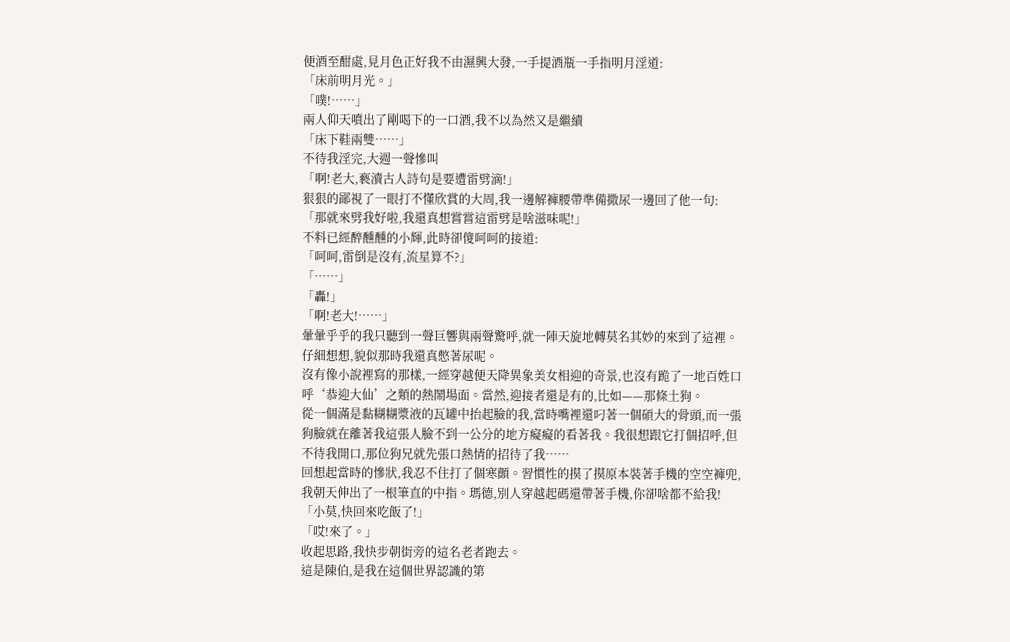便酒至酣處,見月色正好我不由濕興大發,一手提酒瓶一手指明月淫道:
「床前明月光。」
「噗!……」
兩人仰天噴出了剛喝下的一口酒,我不以為然又是繼續
「床下鞋兩雙……」
不待我淫完,大週一聲慘叫
「啊!老大,褻瀆古人詩句是要遭雷劈滴!」
狠狠的鄙視了一眼打不懂欣賞的大周,我一邊解褲腰帶準備撒尿一邊回了他一句:
「那就來劈我好啦,我還真想嘗嘗這雷劈是啥滋味呢!」
不料已經醉醺醺的小輝,此時卻傻呵呵的接道:
「呵呵,雷倒是沒有,流星算不?」
「……」
「轟!」
「啊!老大!……」
暈暈乎乎的我只聽到一聲巨響與兩聲驚呼,就一陣天旋地轉莫名其妙的來到了這裡。仔細想想,貌似那時我還真憋著尿呢。
沒有像小說裡寫的那樣,一經穿越便天降異象美女相迎的奇景,也沒有跪了一地百姓口呼‘恭迎大仙’之類的熱鬧場面。當然,迎接者還是有的,比如——那條土狗。
從一個滿是黏糊糊漿液的瓦罐中抬起臉的我,當時嘴裡還叼著一個碩大的骨頭,而一張狗臉就在離著我這張人臉不到一公分的地方癡癡的看著我。我很想跟它打個招呼,但不待我開口,那位狗兄就先張口熱情的招待了我……
回想起當時的慘狀,我忍不住打了個寒顫。習慣性的摸了摸原本裝著手機的空空褲兜,我朝天伸出了一根筆直的中指。瑪德,別人穿越起碼還帶著手機,你卻啥都不給我!
「小莫,快回來吃飯了!」
「哎!來了。」
收起思路,我快步朝街旁的這名老者跑去。
這是陳伯,是我在這個世界認識的第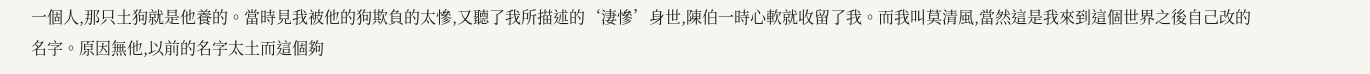一個人,那只土狗就是他養的。當時見我被他的狗欺負的太慘,又聽了我所描述的‘淒慘’身世,陳伯一時心軟就收留了我。而我叫莫清風,當然這是我來到這個世界之後自己改的名字。原因無他,以前的名字太土而這個夠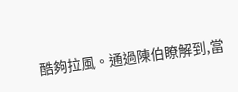酷夠拉風。通過陳伯瞭解到,當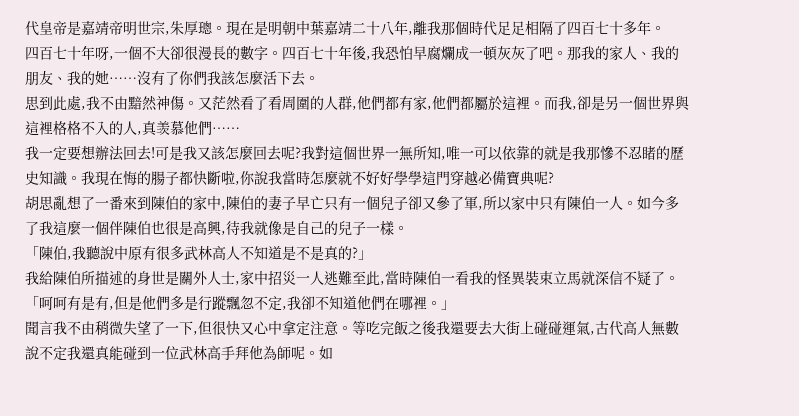代皇帝是嘉靖帝明世宗,朱厚璁。現在是明朝中葉嘉靖二十八年,離我那個時代足足相隔了四百七十多年。
四百七十年呀,一個不大卻很漫長的數字。四百七十年後,我恐怕早腐爛成一頓灰灰了吧。那我的家人、我的朋友、我的她……沒有了你們我該怎麼活下去。
思到此處,我不由黯然神傷。又茫然看了看周圍的人群,他們都有家,他們都屬於這裡。而我,卻是另一個世界與這裡格格不入的人,真羡慕他們……
我一定要想辦法回去!可是我又該怎麼回去呢?我對這個世界一無所知,唯一可以依靠的就是我那慘不忍睹的歷史知識。我現在悔的腸子都快斷啦,你說我當時怎麼就不好好學學這門穿越必備寶典呢?
胡思亂想了一番來到陳伯的家中,陳伯的妻子早亡只有一個兒子卻又參了軍,所以家中只有陳伯一人。如今多了我這麼一個伴陳伯也很是高興,待我就像是自己的兒子一樣。
「陳伯,我聽說中原有很多武林高人不知道是不是真的?」
我給陳伯所描述的身世是關外人士,家中招災一人逃難至此,當時陳伯一看我的怪異裝束立馬就深信不疑了。
「呵呵有是有,但是他們多是行蹤飄忽不定,我卻不知道他們在哪裡。」
聞言我不由稍微失望了一下,但很快又心中拿定注意。等吃完飯之後我還要去大街上碰碰運氣,古代高人無數說不定我還真能碰到一位武林高手拜他為師呢。如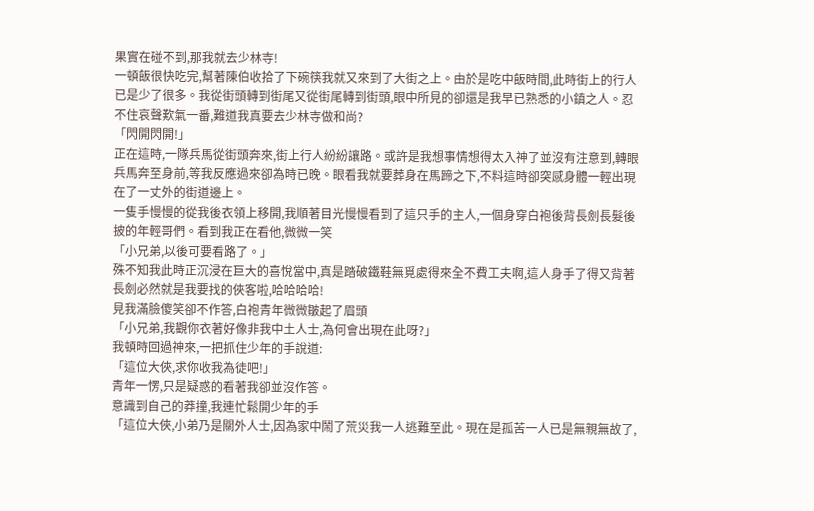果實在碰不到,那我就去少林寺!
一頓飯很快吃完,幫著陳伯收拾了下碗筷我就又來到了大街之上。由於是吃中飯時間,此時街上的行人已是少了很多。我從街頭轉到街尾又從街尾轉到街頭,眼中所見的卻還是我早已熟悉的小鎮之人。忍不住哀聲歎氣一番,難道我真要去少林寺做和尚?
「閃開閃開!」
正在這時,一隊兵馬從街頭奔來,街上行人紛紛讓路。或許是我想事情想得太入神了並沒有注意到,轉眼兵馬奔至身前,等我反應過來卻為時已晚。眼看我就要葬身在馬蹄之下,不料這時卻突感身體一輕出現在了一丈外的街道邊上。
一隻手慢慢的從我後衣領上移開,我順著目光慢慢看到了這只手的主人,一個身穿白袍後背長劍長髮後披的年輕哥們。看到我正在看他,微微一笑
「小兄弟,以後可要看路了。」
殊不知我此時正沉浸在巨大的喜悅當中,真是踏破鐵鞋無覓處得來全不費工夫啊,這人身手了得又背著長劍必然就是我要找的俠客啦,哈哈哈哈!
見我滿臉傻笑卻不作答,白袍青年微微皺起了眉頭
「小兄弟,我觀你衣著好像非我中土人士,為何會出現在此呀?」
我頓時回過神來,一把抓住少年的手說道:
「這位大俠,求你收我為徒吧!」
青年一愣,只是疑惑的看著我卻並沒作答。
意識到自己的莽撞,我連忙鬆開少年的手
「這位大俠,小弟乃是關外人士,因為家中鬧了荒災我一人逃難至此。現在是孤苦一人已是無親無故了,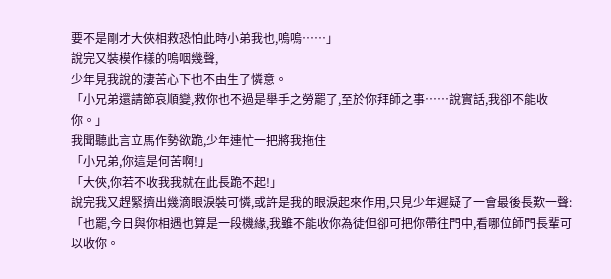要不是剛才大俠相救恐怕此時小弟我也,嗚嗚……」
說完又裝模作樣的嗚咽幾聲,
少年見我說的淒苦心下也不由生了憐意。
「小兄弟還請節哀順變,救你也不過是舉手之勞罷了,至於你拜師之事……說實話,我卻不能收你。」
我聞聽此言立馬作勢欲跪,少年連忙一把將我拖住
「小兄弟,你這是何苦啊!」
「大俠,你若不收我我就在此長跪不起!」
說完我又趕緊擠出幾滴眼淚裝可憐,或許是我的眼淚起來作用,只見少年遲疑了一會最後長歎一聲:
「也罷,今日與你相遇也算是一段機緣,我雖不能收你為徒但卻可把你帶往門中,看哪位師門長輩可以收你。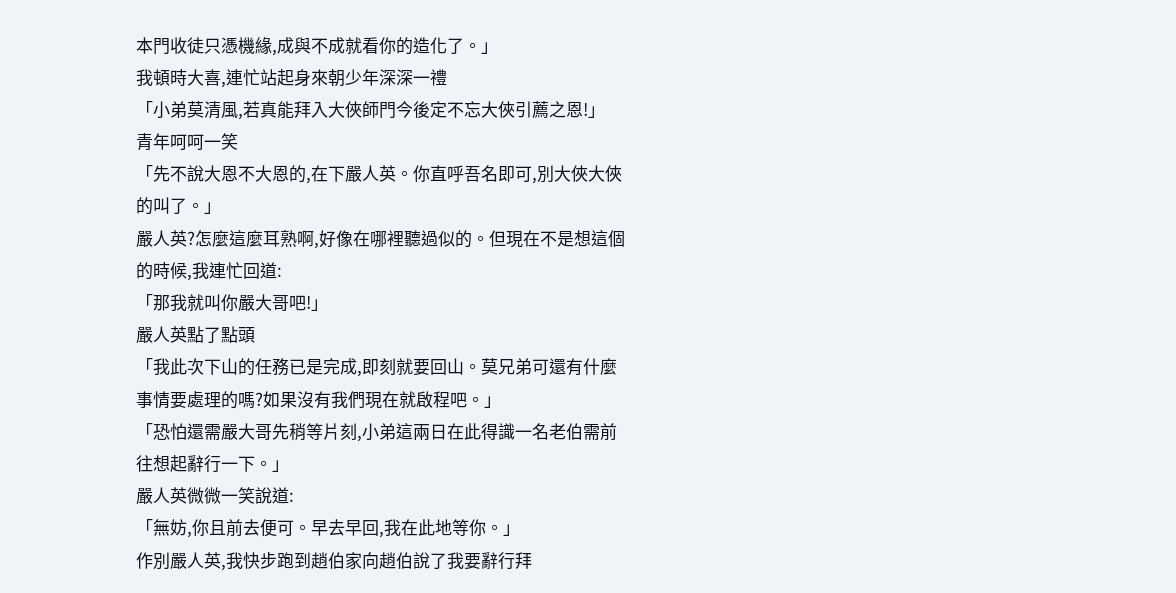本門收徒只憑機緣,成與不成就看你的造化了。」
我頓時大喜,連忙站起身來朝少年深深一禮
「小弟莫清風,若真能拜入大俠師門今後定不忘大俠引薦之恩!」
青年呵呵一笑
「先不說大恩不大恩的,在下嚴人英。你直呼吾名即可,別大俠大俠的叫了。」
嚴人英?怎麼這麼耳熟啊,好像在哪裡聽過似的。但現在不是想這個的時候,我連忙回道:
「那我就叫你嚴大哥吧!」
嚴人英點了點頭
「我此次下山的任務已是完成,即刻就要回山。莫兄弟可還有什麼事情要處理的嗎?如果沒有我們現在就啟程吧。」
「恐怕還需嚴大哥先稍等片刻,小弟這兩日在此得識一名老伯需前往想起辭行一下。」
嚴人英微微一笑說道:
「無妨,你且前去便可。早去早回,我在此地等你。」
作別嚴人英,我快步跑到趙伯家向趙伯說了我要辭行拜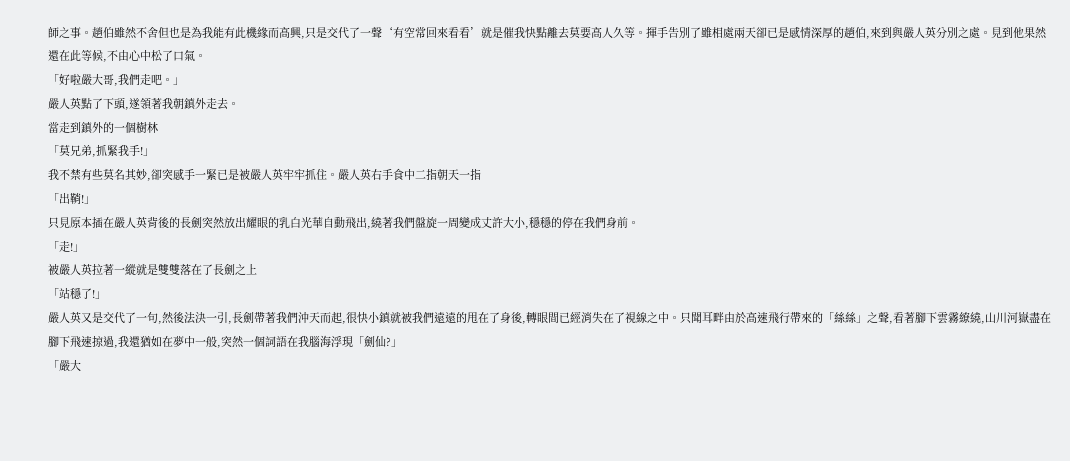師之事。趙伯雖然不舍但也是為我能有此機緣而高興,只是交代了一聲‘有空常回來看看’就是催我快點離去莫要高人久等。揮手告別了雖相處兩天卻已是感情深厚的趙伯,來到與嚴人英分別之處。見到他果然還在此等候,不由心中松了口氣。
「好啦嚴大哥,我們走吧。」
嚴人英點了下頭,遂領著我朝鎮外走去。
當走到鎮外的一個樹林
「莫兄弟,抓緊我手!」
我不禁有些莫名其妙,卻突感手一緊已是被嚴人英牢牢抓住。嚴人英右手食中二指朝天一指
「出鞘!」
只見原本插在嚴人英背後的長劍突然放出耀眼的乳白光華自動飛出,繞著我們盤旋一周變成丈許大小,穩穩的停在我們身前。
「走!」
被嚴人英拉著一縱就是雙雙落在了長劍之上
「站穩了!」
嚴人英又是交代了一句,然後法決一引,長劍帶著我們沖天而起,很快小鎮就被我們遠遠的甩在了身後,轉眼間已經消失在了視線之中。只聞耳畔由於高速飛行帶來的「絲絲」之聲,看著腳下雲霧繚繞,山川河嶽盡在腳下飛速掠過,我還猶如在夢中一般,突然一個詞語在我腦海浮現「劍仙?」
「嚴大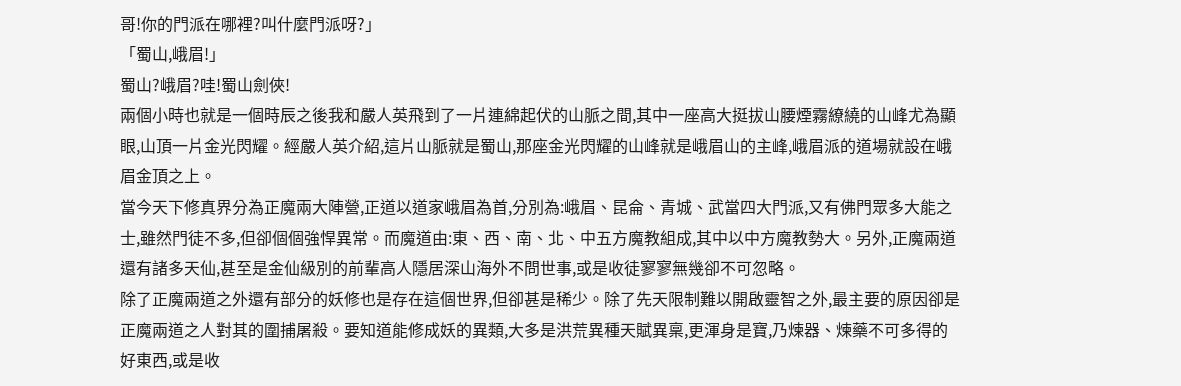哥!你的門派在哪裡?叫什麼門派呀?」
「蜀山,峨眉!」
蜀山?峨眉?哇!蜀山劍俠!
兩個小時也就是一個時辰之後我和嚴人英飛到了一片連綿起伏的山脈之間,其中一座高大挺拔山腰煙霧繚繞的山峰尤為顯眼,山頂一片金光閃耀。經嚴人英介紹,這片山脈就是蜀山,那座金光閃耀的山峰就是峨眉山的主峰,峨眉派的道場就設在峨眉金頂之上。
當今天下修真界分為正魔兩大陣營,正道以道家峨眉為首,分別為:峨眉、昆侖、青城、武當四大門派,又有佛門眾多大能之士,雖然門徒不多,但卻個個強悍異常。而魔道由:東、西、南、北、中五方魔教組成,其中以中方魔教勢大。另外,正魔兩道還有諸多天仙,甚至是金仙級別的前輩高人隱居深山海外不問世事,或是收徒寥寥無幾卻不可忽略。
除了正魔兩道之外還有部分的妖修也是存在這個世界,但卻甚是稀少。除了先天限制難以開啟靈智之外,最主要的原因卻是正魔兩道之人對其的圍捕屠殺。要知道能修成妖的異類,大多是洪荒異種天賦異稟,更渾身是寶,乃煉器、煉藥不可多得的好東西,或是收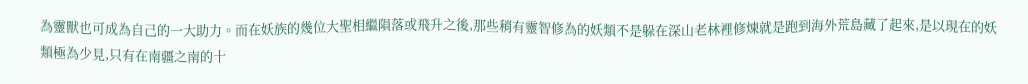為靈獸也可成為自己的一大助力。而在妖族的幾位大聖相繼隕落或飛升之後,那些稍有靈智修為的妖類不是躲在深山老林裡修煉就是跑到海外荒島藏了起來,是以現在的妖類極為少見,只有在南疆之南的十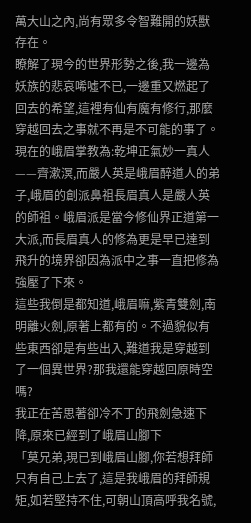萬大山之內,尚有眾多令智難開的妖獸存在。
瞭解了現今的世界形勢之後,我一邊為妖族的悲哀唏噓不已,一邊重又燃起了回去的希望,這裡有仙有魔有修行,那麼穿越回去之事就不再是不可能的事了。
現在的峨眉掌教為:乾坤正氣妙一真人——齊漱溟,而嚴人英是峨眉醉道人的弟子,峨眉的創派鼻祖長眉真人是嚴人英的師祖。峨眉派是當今修仙界正道第一大派,而長眉真人的修為更是早已達到飛升的境界卻因為派中之事一直把修為強壓了下來。
這些我倒是都知道,峨眉嘛,紫青雙劍,南明離火劍,原著上都有的。不過貌似有些東西卻是有些出入,難道我是穿越到了一個異世界?那我還能穿越回原時空嗎?
我正在苦思著卻冷不丁的飛劍急速下降,原來已經到了峨眉山腳下
「莫兄弟,現已到峨眉山腳,你若想拜師只有自己上去了,這是我峨眉的拜師規矩,如若堅持不住,可朝山頂高呼我名號,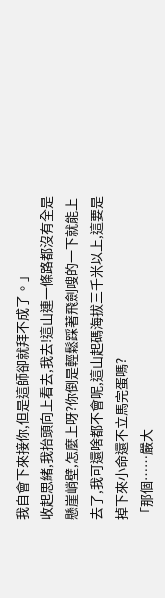我自會下來接你,但是這師卻就拜不成了。」
收起思緒,我抬頭向上看去,我去!這山連一條路都沒有全是懸崖峭壁,怎麼上呀?你倒是輕鬆踩著飛劍嗖的一下就能上去了,我可還啥都不會呢,這山起碼海拔三千米以上,這要是掉下來小命還不立馬完蛋嗎?
「那個……嚴大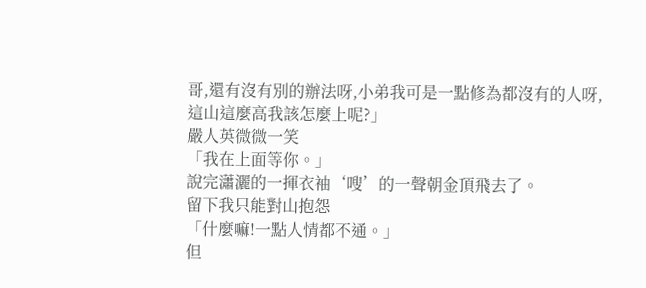哥,還有沒有別的辦法呀,小弟我可是一點修為都沒有的人呀,這山這麼高我該怎麼上呢?」
嚴人英微微一笑
「我在上面等你。」
說完瀟灑的一揮衣袖‘嗖’的一聲朝金頂飛去了。
留下我只能對山抱怨
「什麼嘛!一點人情都不通。」
但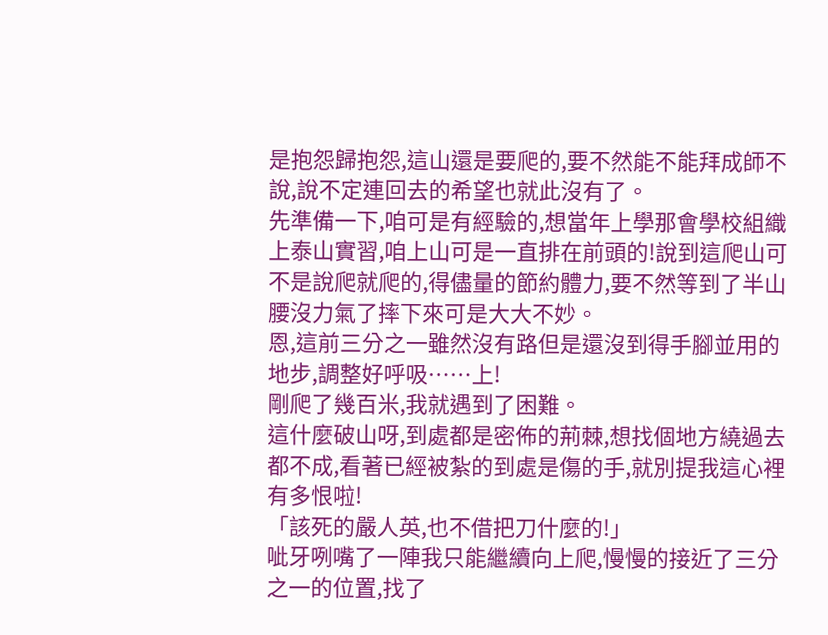是抱怨歸抱怨,這山還是要爬的,要不然能不能拜成師不說,說不定連回去的希望也就此沒有了。
先準備一下,咱可是有經驗的,想當年上學那會學校組織上泰山實習,咱上山可是一直排在前頭的!說到這爬山可不是說爬就爬的,得儘量的節約體力,要不然等到了半山腰沒力氣了摔下來可是大大不妙。
恩,這前三分之一雖然沒有路但是還沒到得手腳並用的地步,調整好呼吸……上!
剛爬了幾百米,我就遇到了困難。
這什麼破山呀,到處都是密佈的荊棘,想找個地方繞過去都不成,看著已經被紮的到處是傷的手,就別提我這心裡有多恨啦!
「該死的嚴人英,也不借把刀什麼的!」
呲牙咧嘴了一陣我只能繼續向上爬,慢慢的接近了三分之一的位置,找了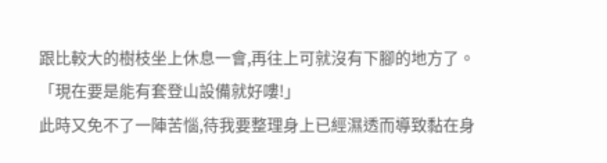跟比較大的樹枝坐上休息一會,再往上可就沒有下腳的地方了。
「現在要是能有套登山設備就好嘍!」
此時又免不了一陣苦惱,待我要整理身上已經濕透而導致黏在身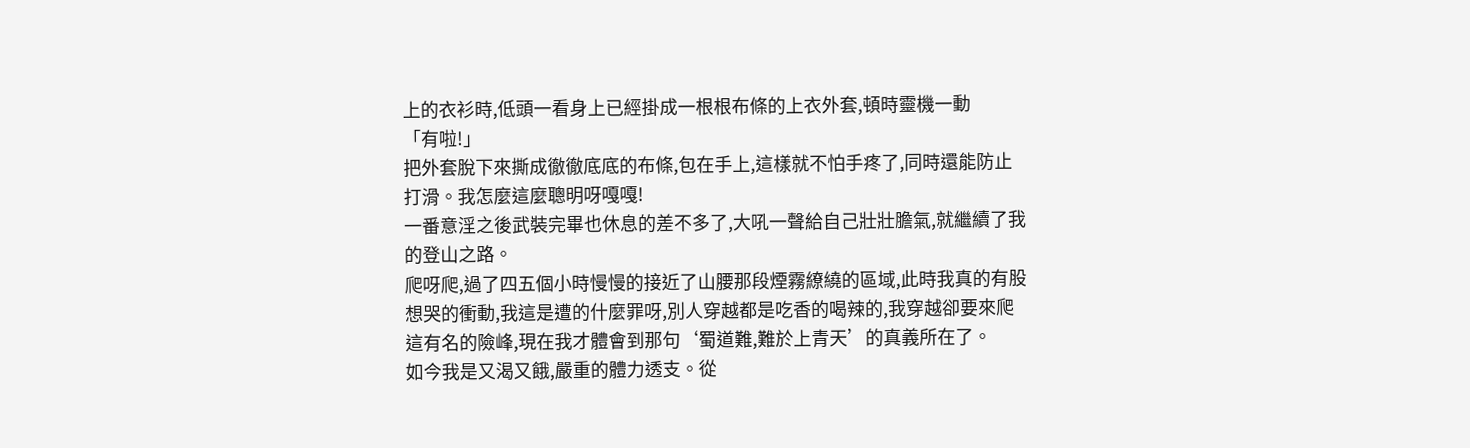上的衣衫時,低頭一看身上已經掛成一根根布條的上衣外套,頓時靈機一動
「有啦!」
把外套脫下來撕成徹徹底底的布條,包在手上,這樣就不怕手疼了,同時還能防止打滑。我怎麼這麼聰明呀嘎嘎!
一番意淫之後武裝完畢也休息的差不多了,大吼一聲給自己壯壯膽氣,就繼續了我的登山之路。
爬呀爬,過了四五個小時慢慢的接近了山腰那段煙霧繚繞的區域,此時我真的有股想哭的衝動,我這是遭的什麼罪呀,別人穿越都是吃香的喝辣的,我穿越卻要來爬這有名的險峰,現在我才體會到那句‘蜀道難,難於上青天’的真義所在了。
如今我是又渴又餓,嚴重的體力透支。從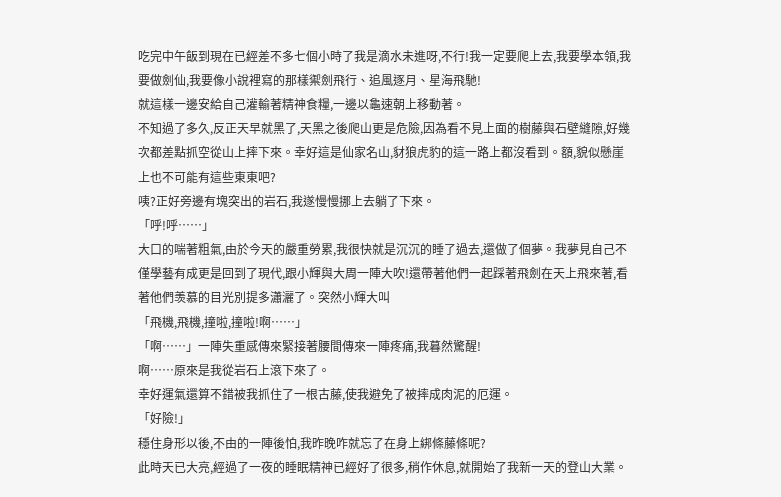吃完中午飯到現在已經差不多七個小時了我是滴水未進呀,不行!我一定要爬上去,我要學本領,我要做劍仙,我要像小說裡寫的那樣禦劍飛行、追風逐月、星海飛馳!
就這樣一邊安給自己灌輸著精神食糧,一邊以龜速朝上移動著。
不知過了多久,反正天早就黑了,天黑之後爬山更是危險,因為看不見上面的樹藤與石壁縫隙,好幾次都差點抓空從山上摔下來。幸好這是仙家名山,豺狼虎豹的這一路上都沒看到。額,貌似懸崖上也不可能有這些東東吧?
咦?正好旁邊有塊突出的岩石,我遂慢慢挪上去躺了下來。
「呼!呼……」
大口的喘著粗氣,由於今天的嚴重勞累,我很快就是沉沉的睡了過去,還做了個夢。我夢見自己不僅學藝有成更是回到了現代,跟小輝與大周一陣大吹!還帶著他們一起踩著飛劍在天上飛來著,看著他們羡慕的目光別提多瀟灑了。突然小輝大叫
「飛機,飛機,撞啦,撞啦!啊……」
「啊……」一陣失重感傳來緊接著腰間傳來一陣疼痛,我暮然驚醒!
啊……原來是我從岩石上滾下來了。
幸好運氣還算不錯被我抓住了一根古藤,使我避免了被摔成肉泥的厄運。
「好險!」
穩住身形以後,不由的一陣後怕,我昨晚咋就忘了在身上綁條藤條呢?
此時天已大亮,經過了一夜的睡眠精神已經好了很多,稍作休息,就開始了我新一天的登山大業。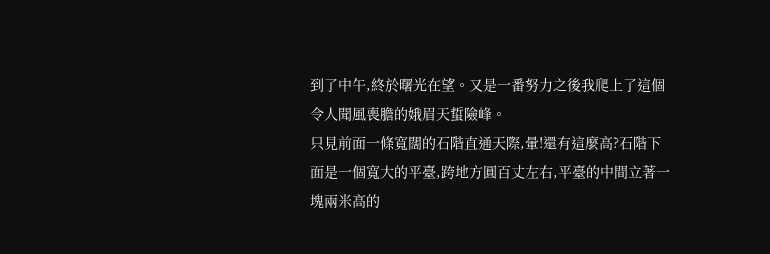到了中午,終於曙光在望。又是一番努力之後我爬上了這個令人聞風喪膽的娥眉天蜇險峰。
只見前面一條寬闊的石階直通天際,暈!還有這麼高?石階下面是一個寬大的平臺,跨地方圓百丈左右,平臺的中間立著一塊兩米高的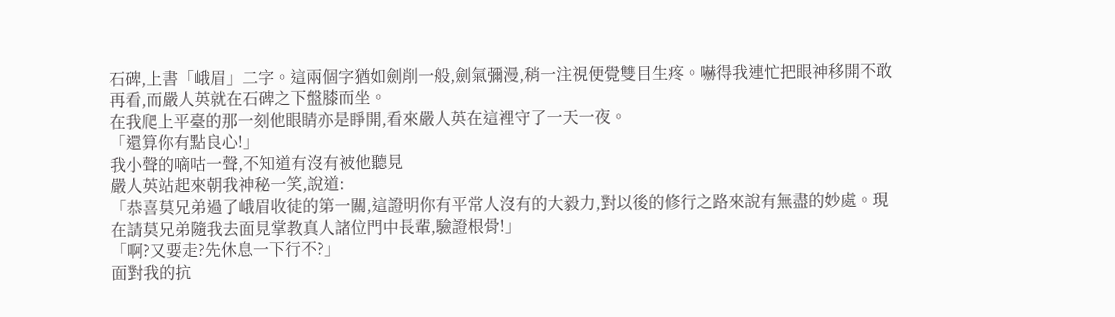石碑,上書「峨眉」二字。這兩個字猶如劍削一般,劍氣彌漫,稍一注視便覺雙目生疼。嚇得我連忙把眼神移開不敢再看,而嚴人英就在石碑之下盤膝而坐。
在我爬上平臺的那一刻他眼睛亦是睜開,看來嚴人英在這裡守了一天一夜。
「還算你有點良心!」
我小聲的嘀咕一聲,不知道有沒有被他聽見
嚴人英站起來朝我神秘一笑,說道:
「恭喜莫兄弟過了峨眉收徒的第一關,這證明你有平常人沒有的大毅力,對以後的修行之路來說有無盡的妙處。現在請莫兄弟隨我去面見掌教真人諸位門中長輩,驗證根骨!」
「啊?又要走?先休息一下行不?」
面對我的抗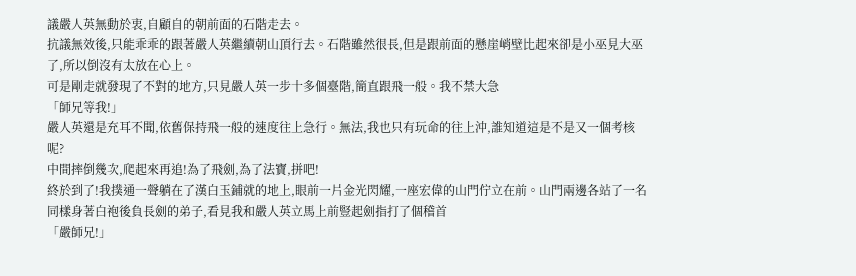議嚴人英無動於衷,自顧自的朝前面的石階走去。
抗議無效後,只能乖乖的跟著嚴人英繼續朝山頂行去。石階雖然很長,但是跟前面的懸崖峭壁比起來卻是小巫見大巫了,所以倒沒有太放在心上。
可是剛走就發現了不對的地方,只見嚴人英一步十多個臺階,簡直跟飛一般。我不禁大急
「師兄等我!」
嚴人英還是充耳不聞,依舊保持飛一般的速度往上急行。無法,我也只有玩命的往上沖,誰知道這是不是又一個考核呢?
中間摔倒幾次,爬起來再追!為了飛劍,為了法寶,拼吧!
終於到了!我撲通一聲躺在了漢白玉鋪就的地上,眼前一片金光閃耀,一座宏偉的山門佇立在前。山門兩邊各站了一名同樣身著白袍後負長劍的弟子,看見我和嚴人英立馬上前豎起劍指打了個稽首
「嚴師兄!」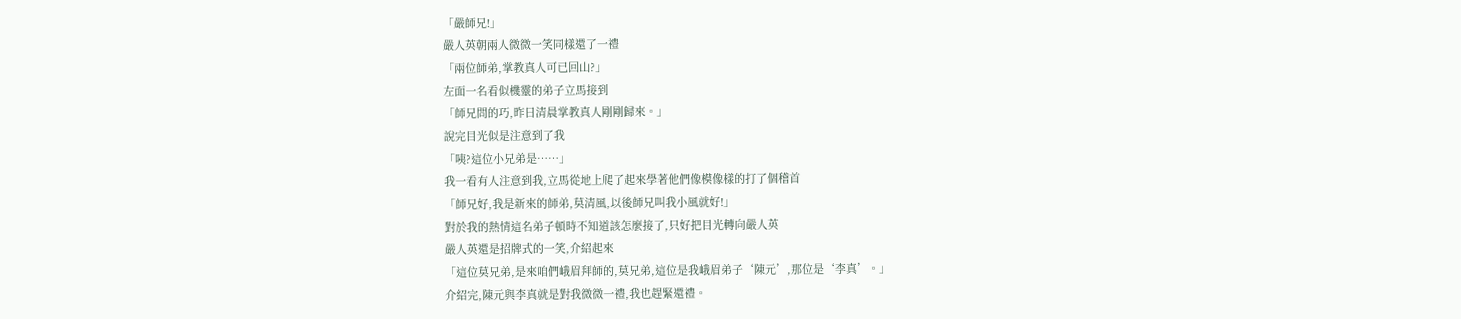「嚴師兄!」
嚴人英朝兩人微微一笑同樣還了一禮
「兩位師弟,掌教真人可已回山?」
左面一名看似機靈的弟子立馬接到
「師兄問的巧,昨日清晨掌教真人剛剛歸來。」
說完目光似是注意到了我
「咦?這位小兄弟是……」
我一看有人注意到我,立馬從地上爬了起來學著他們像模像樣的打了個稽首
「師兄好,我是新來的師弟,莫清風,以後師兄叫我小風就好!」
對於我的熱情這名弟子頓時不知道該怎麼接了,只好把目光轉向嚴人英
嚴人英還是招牌式的一笑,介紹起來
「這位莫兄弟,是來咱們峨眉拜師的,莫兄弟,這位是我峨眉弟子‘陳元’,那位是‘李真’。」
介紹完,陳元與李真就是對我微微一禮,我也趕緊還禮。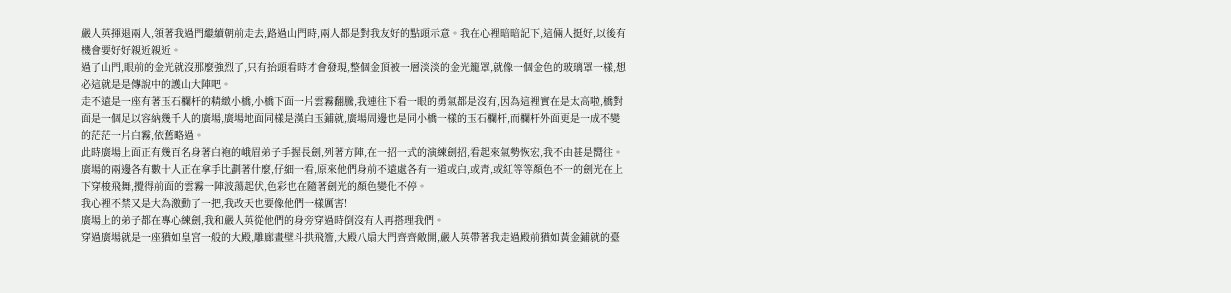嚴人英揮退兩人,領著我過門繼續朝前走去,路過山門時,兩人都是對我友好的點頭示意。我在心裡暗暗記下,這倆人挺好,以後有機會要好好親近親近。
過了山門,眼前的金光就沒那麼強烈了,只有抬頭看時才會發現,整個金頂被一層淡淡的金光籠罩,就像一個金色的玻璃罩一樣,想必這就是是傳說中的護山大陣吧。
走不遠是一座有著玉石欄杆的精緻小橋,小橋下面一片雲霧翻騰,我連往下看一眼的勇氣都是沒有,因為這裡實在是太高啦,橋對面是一個足以容納幾千人的廣場,廣場地面同樣是漢白玉鋪就,廣場周邊也是同小橋一樣的玉石欄杆,而欄杆外面更是一成不變的茫茫一片白霧,依舊略過。
此時廣場上面正有幾百名身著白袍的峨眉弟子手握長劍,列著方陣,在一招一式的演練劍招,看起來氣勢恢宏,我不由甚是嚮往。
廣場的兩邊各有數十人正在拿手比劃著什麼,仔細一看,原來他們身前不遠處各有一道或白,或青,或紅等等顏色不一的劍光在上下穿梭飛舞,攪得前面的雲霧一陣波蕩起伏,色彩也在隨著劍光的顏色變化不停。
我心裡不禁又是大為激動了一把,我改天也要像他們一樣厲害!
廣場上的弟子都在專心練劍,我和嚴人英從他們的身旁穿過時倒沒有人再搭理我們。
穿過廣場就是一座猶如皇宮一般的大殿,雕廊畫壁斗拱飛簷,大殿八扇大門齊齊敞開,嚴人英帶著我走過殿前猶如黃金鋪就的臺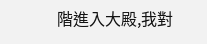階進入大殿,我對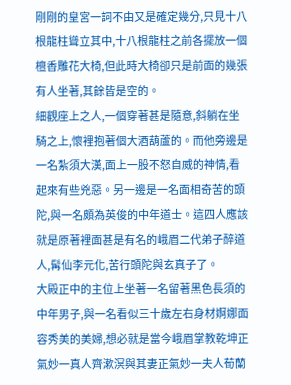剛剛的皇宮一詞不由又是確定幾分,只見十八根龍柱聳立其中,十八根龍柱之前各擺放一個檀香雕花大椅,但此時大椅卻只是前面的幾張有人坐著,其餘皆是空的。
細觀座上之人,一個穿著甚是隨意,斜躺在坐騎之上,懷裡抱著個大酒葫蘆的。而他旁邊是一名紮須大漢,面上一股不怒自威的神情,看起來有些兇惡。另一邊是一名面相奇苦的頭陀,與一名頗為英俊的中年道士。這四人應該就是原著裡面甚是有名的峨眉二代弟子醉道人,髯仙李元化,苦行頭陀與玄真子了。
大殿正中的主位上坐著一名留著黑色長須的中年男子,與一名看似三十歲左右身材婀娜面容秀美的美婦,想必就是當今峨眉掌教乾坤正氣妙一真人齊漱溟與其妻正氣妙一夫人荀蘭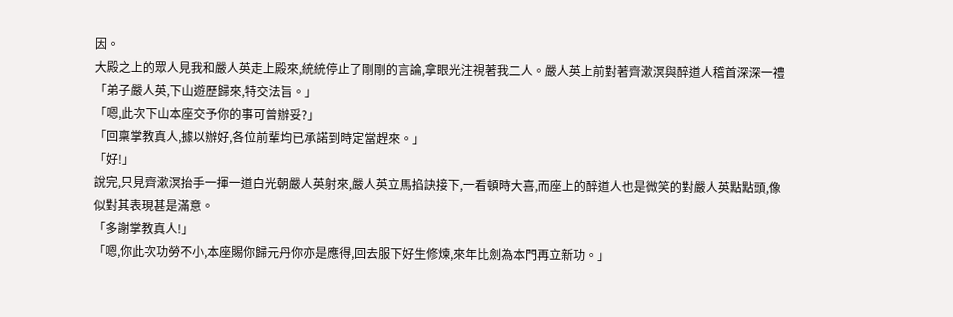因。
大殿之上的眾人見我和嚴人英走上殿來,統統停止了剛剛的言論,拿眼光注視著我二人。嚴人英上前對著齊漱溟與醉道人稽首深深一禮
「弟子嚴人英,下山遊歷歸來,特交法旨。」
「嗯,此次下山本座交予你的事可曾辦妥?」
「回稟掌教真人,據以辦好,各位前輩均已承諾到時定當趕來。」
「好!」
說完,只見齊漱溟抬手一揮一道白光朝嚴人英射來,嚴人英立馬掐訣接下,一看頓時大喜,而座上的醉道人也是微笑的對嚴人英點點頭,像似對其表現甚是滿意。
「多謝掌教真人!」
「嗯,你此次功勞不小,本座賜你歸元丹你亦是應得,回去服下好生修煉,來年比劍為本門再立新功。」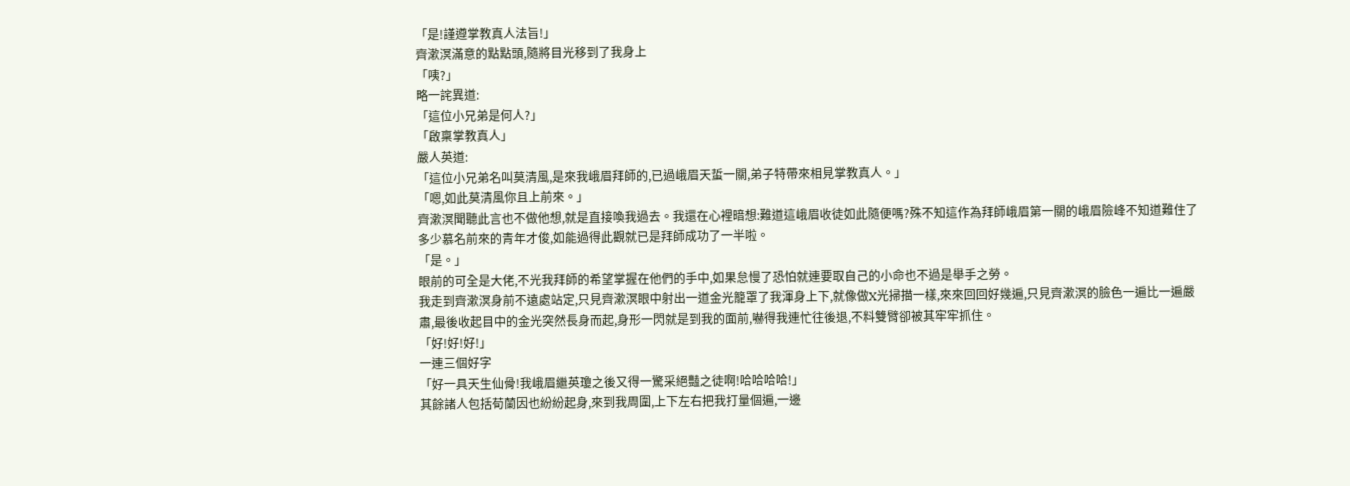「是!謹遵掌教真人法旨!」
齊漱溟滿意的點點頭,隨將目光移到了我身上
「咦?」
略一詫異道:
「這位小兄弟是何人?」
「啟稟掌教真人」
嚴人英道:
「這位小兄弟名叫莫清風,是來我峨眉拜師的,已過峨眉天蜇一關,弟子特帶來相見掌教真人。」
「嗯,如此莫清風你且上前來。」
齊漱溟聞聽此言也不做他想,就是直接喚我過去。我還在心裡暗想:難道這峨眉收徒如此隨便嗎?殊不知這作為拜師峨眉第一關的峨眉險峰不知道難住了多少慕名前來的青年才俊,如能過得此觀就已是拜師成功了一半啦。
「是。」
眼前的可全是大佬,不光我拜師的希望掌握在他們的手中,如果怠慢了恐怕就連要取自己的小命也不過是舉手之勞。
我走到齊漱溟身前不遠處站定,只見齊漱溟眼中射出一道金光籠罩了我渾身上下,就像做X光掃描一樣,來來回回好幾遍,只見齊漱溟的臉色一遍比一遍嚴肅,最後收起目中的金光突然長身而起,身形一閃就是到我的面前,嚇得我連忙往後退,不料雙臂卻被其牢牢抓住。
「好!好!好!」
一連三個好字
「好一具天生仙骨!我峨眉繼英瓊之後又得一驚采絕豔之徒啊!哈哈哈哈!」
其餘諸人包括荀蘭因也紛紛起身,來到我周圍,上下左右把我打量個遍,一邊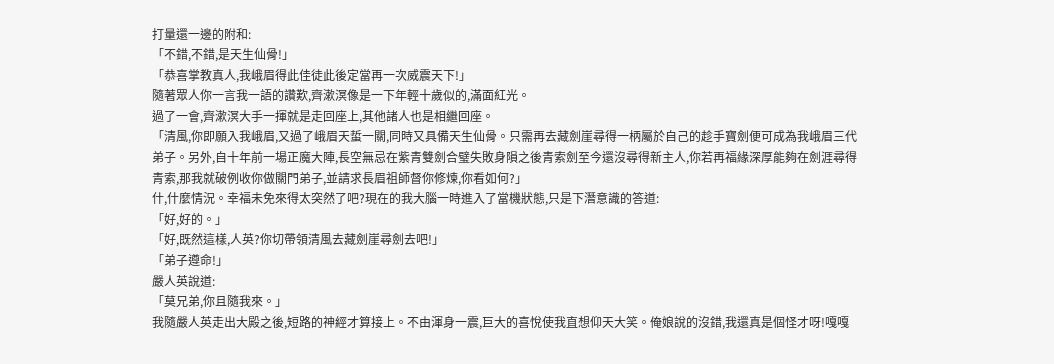打量還一邊的附和:
「不錯,不錯,是天生仙骨!」
「恭喜掌教真人,我峨眉得此佳徒此後定當再一次威震天下!」
隨著眾人你一言我一語的讚歎,齊漱溟像是一下年輕十歲似的,滿面紅光。
過了一會,齊漱溟大手一揮就是走回座上,其他諸人也是相繼回座。
「清風,你即願入我峨眉,又過了峨眉天蜇一關,同時又具備天生仙骨。只需再去藏劍崖尋得一柄屬於自己的趁手寶劍便可成為我峨眉三代弟子。另外,自十年前一場正魔大陣,長空無忌在紫青雙劍合璧失敗身隕之後青索劍至今還沒尋得新主人,你若再福緣深厚能夠在劍涯尋得青索,那我就破例收你做關門弟子,並請求長眉祖師督你修煉,你看如何?」
什,什麼情況。幸福未免來得太突然了吧?現在的我大腦一時進入了當機狀態,只是下潛意識的答道:
「好,好的。」
「好,既然這樣,人英?你切帶領清風去藏劍崖尋劍去吧!」
「弟子遵命!」
嚴人英說道:
「莫兄弟,你且隨我來。」
我隨嚴人英走出大殿之後,短路的神經才算接上。不由渾身一震,巨大的喜悅使我直想仰天大笑。俺娘說的沒錯,我還真是個怪才呀!嘎嘎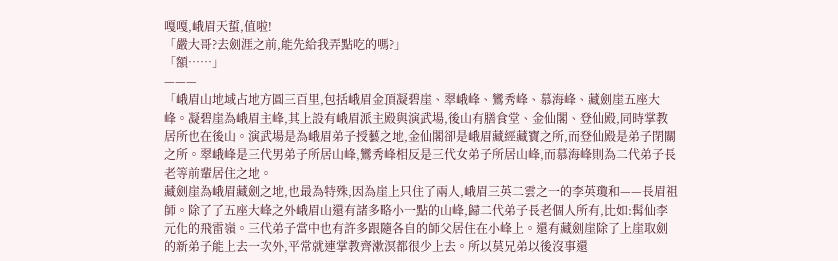嘎嘎,峨眉天蜇,值啦!
「嚴大哥?去劍涯之前,能先給我弄點吃的嗎?」
「額……」
———
「峨眉山地域占地方圓三百里,包括峨眉金頂凝碧崖、翠峨峰、鸞秀峰、慕海峰、藏劍崖五座大峰。凝碧崖為峨眉主峰,其上設有峨眉派主殿與演武場,後山有膳食堂、金仙閣、登仙殿,同時掌教居所也在後山。演武場是為峨眉弟子授藝之地,金仙閣卻是峨眉藏經藏寶之所,而登仙殿是弟子閉關之所。翠峨峰是三代男弟子所居山峰,鸞秀峰相反是三代女弟子所居山峰,而慕海峰則為二代弟子長老等前輩居住之地。
藏劍崖為峨眉藏劍之地,也最為特殊,因為崖上只住了兩人,峨眉三英二雲之一的李英瓊和——長眉祖師。除了了五座大峰之外峨眉山還有諸多略小一點的山峰,歸二代弟子長老個人所有,比如:髯仙李元化的飛雷嶺。三代弟子當中也有許多跟隨各自的師父居住在小峰上。還有藏劍崖除了上崖取劍的新弟子能上去一次外,平常就連掌教齊漱溟都很少上去。所以莫兄弟以後沒事還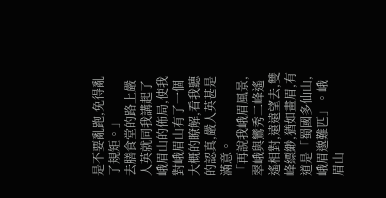是不要亂跑,免得亂了規矩。」
去膳食堂的路上嚴人英就同我講起了峨眉山的佈局,使我對峨眉山有了一個大概的瞭解,看我聽的認真,嚴人英甚是滿意。
「再說我峨眉風景,翠峨與鸞秀二峰遙遙相對,遠遠望去,雙峰縹緲,猶如畫眉,有道是「蜀國多仙山,峨眉邈難匹」。峨眉山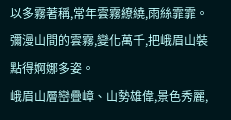以多霧著稱,常年雲霧繚繞,雨絲霏霏。彌漫山間的雲霧,變化萬千,把峨眉山裝點得婀娜多姿。
峨眉山層巒疊嶂、山勢雄偉,景色秀麗,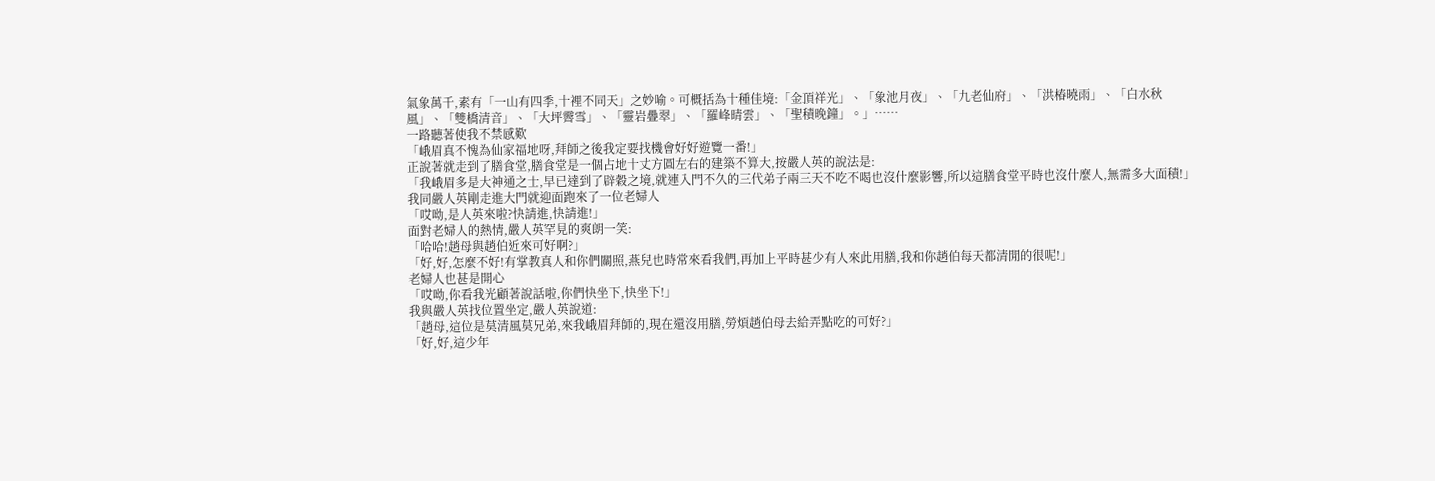氣象萬千,素有「一山有四季,十裡不同天」之妙喻。可概括為十種佳境:「金頂祥光」、「象池月夜」、「九老仙府」、「洪椿曉雨」、「白水秋風」、「雙橋清音」、「大坪霽雪」、「靈岩疊翠」、「羅峰晴雲」、「聖積晚鐘」。」……
一路聽著使我不禁感歎
「峨眉真不愧為仙家福地呀,拜師之後我定要找機會好好遊覽一番!」
正說著就走到了膳食堂,膳食堂是一個占地十丈方圓左右的建築不算大,按嚴人英的說法是:
「我峨眉多是大神通之士,早已達到了辟穀之境,就連入門不久的三代弟子兩三天不吃不喝也沒什麼影響,所以這膳食堂平時也沒什麼人,無需多大面積!」
我同嚴人英剛走進大門就迎面跑來了一位老婦人
「哎呦,是人英來啦?快請進,快請進!」
面對老婦人的熱情,嚴人英罕見的爽朗一笑:
「哈哈!趙母與趙伯近來可好啊?」
「好,好,怎麼不好!有掌教真人和你們關照,燕兒也時常來看我們,再加上平時甚少有人來此用膳,我和你趙伯每天都清閒的很呢!」
老婦人也甚是開心
「哎呦,你看我光顧著說話啦,你們快坐下,快坐下!」
我與嚴人英找位置坐定,嚴人英說道:
「趙母,這位是莫清風莫兄弟,來我峨眉拜師的,現在還沒用膳,勞煩趙伯母去給弄點吃的可好?」
「好,好,這少年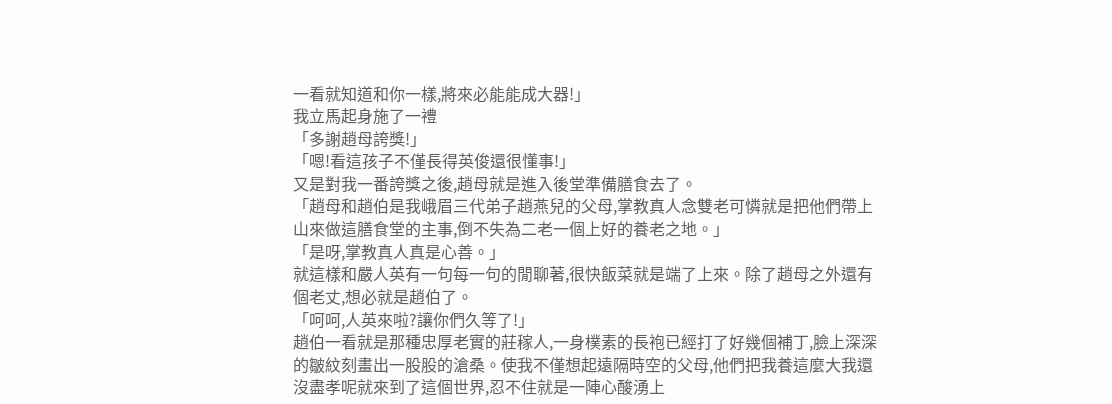一看就知道和你一樣,將來必能能成大器!」
我立馬起身施了一禮
「多謝趙母誇獎!」
「嗯!看這孩子不僅長得英俊還很懂事!」
又是對我一番誇獎之後,趙母就是進入後堂準備膳食去了。
「趙母和趙伯是我峨眉三代弟子趙燕兒的父母,掌教真人念雙老可憐就是把他們帶上山來做這膳食堂的主事,倒不失為二老一個上好的養老之地。」
「是呀,掌教真人真是心善。」
就這樣和嚴人英有一句每一句的閒聊著,很快飯菜就是端了上來。除了趙母之外還有個老丈,想必就是趙伯了。
「呵呵,人英來啦?讓你們久等了!」
趙伯一看就是那種忠厚老實的莊稼人,一身樸素的長袍已經打了好幾個補丁,臉上深深的皺紋刻畫出一股股的滄桑。使我不僅想起遠隔時空的父母,他們把我養這麼大我還沒盡孝呢就來到了這個世界,忍不住就是一陣心酸湧上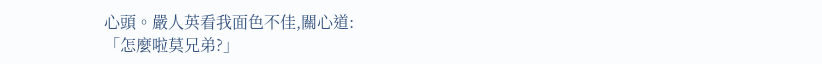心頭。嚴人英看我面色不佳,關心道:
「怎麼啦莫兄弟?」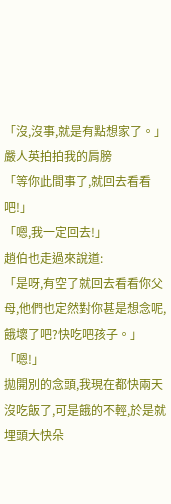「沒,沒事,就是有點想家了。」
嚴人英拍拍我的肩膀
「等你此間事了,就回去看看吧!」
「嗯,我一定回去!」
趙伯也走過來說道:
「是呀,有空了就回去看看你父母,他們也定然對你甚是想念呢,餓壞了吧?快吃吧孩子。」
「嗯!」
拋開別的念頭,我現在都快兩天沒吃飯了,可是餓的不輕,於是就埋頭大快朵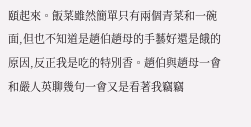頤起來。飯菜雖然簡單只有兩個青菜和一碗面,但也不知道是趙伯趙母的手藝好還是餓的原因,反正我是吃的特別香。趙伯與趙母一會和嚴人英聊幾句一會又是看著我竊竊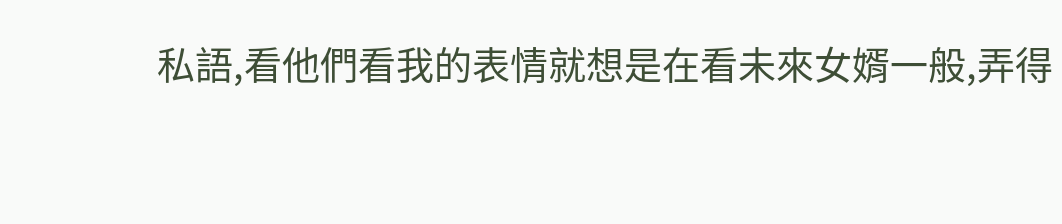私語,看他們看我的表情就想是在看未來女婿一般,弄得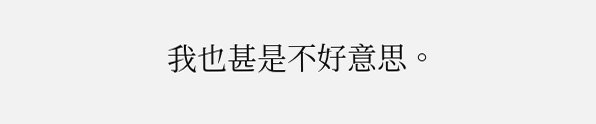我也甚是不好意思。